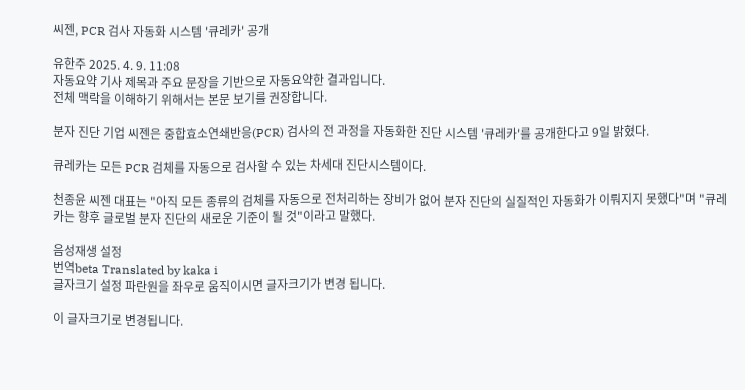씨젠, PCR 검사 자동화 시스템 '큐레카' 공개

유한주 2025. 4. 9. 11:08
자동요약 기사 제목과 주요 문장을 기반으로 자동요약한 결과입니다.
전체 맥락을 이해하기 위해서는 본문 보기를 권장합니다.

분자 진단 기업 씨젠은 중합효소연쇄반응(PCR) 검사의 전 과정을 자동화한 진단 시스템 '큐레카'를 공개한다고 9일 밝혔다.

큐레카는 모든 PCR 검체를 자동으로 검사할 수 있는 차세대 진단시스템이다.

천종윤 씨젠 대표는 "아직 모든 종류의 검체를 자동으로 전처리하는 장비가 없어 분자 진단의 실질적인 자동화가 이뤄지지 못했다"며 "큐레카는 향후 글로벌 분자 진단의 새로운 기준이 될 것"이라고 말했다.

음성재생 설정
번역beta Translated by kaka i
글자크기 설정 파란원을 좌우로 움직이시면 글자크기가 변경 됩니다.

이 글자크기로 변경됩니다.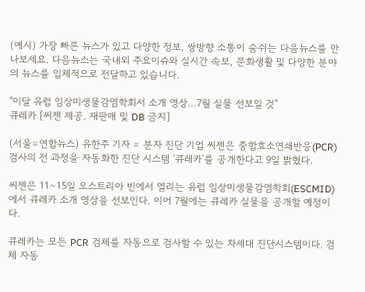(예시) 가장 빠른 뉴스가 있고 다양한 정보, 쌍방향 소통이 숨쉬는 다음뉴스를 만나보세요. 다음뉴스는 국내외 주요이슈와 실시간 속보, 문화생활 및 다양한 분야의 뉴스를 입체적으로 전달하고 있습니다.

"이달 유럽 임상미생물감염학회서 소개 영상…7월 실물 선보일 것"
큐레카 [씨젠 제공. 재판매 및 DB 금지]

(서울=연합뉴스) 유한주 기자 = 분자 진단 기업 씨젠은 중합효소연쇄반응(PCR) 검사의 전 과정을 자동화한 진단 시스템 '큐레카'를 공개한다고 9일 밝혔다.

씨젠은 11∼15일 오스트리아 빈에서 열리는 유럽 임상미생물감염학회(ESCMID)에서 큐레카 소개 영상을 선보인다. 이어 7월에는 큐레카 실물을 공개할 예정이다.

큐레카는 모든 PCR 검체를 자동으로 검사할 수 있는 차세대 진단시스템이다. 검체 자동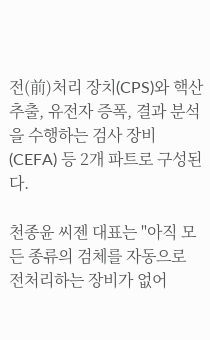전(前)처리 장치(CPS)와 핵산 추출, 유전자 증폭, 결과 분석을 수행하는 검사 장비(CEFA) 등 2개 파트로 구성된다.

천종윤 씨젠 대표는 "아직 모든 종류의 검체를 자동으로 전처리하는 장비가 없어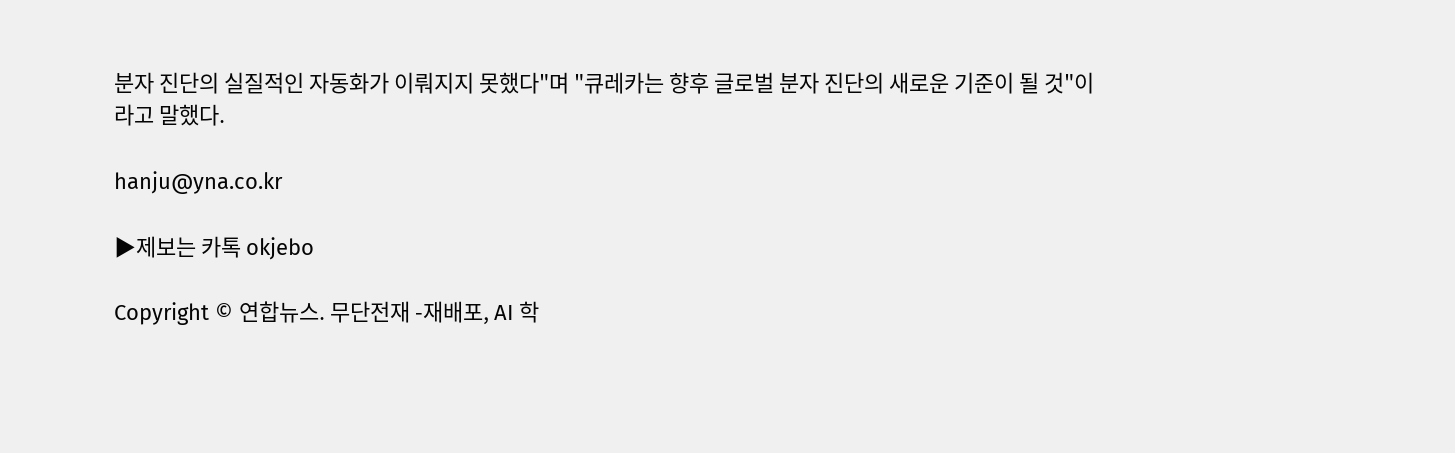분자 진단의 실질적인 자동화가 이뤄지지 못했다"며 "큐레카는 향후 글로벌 분자 진단의 새로운 기준이 될 것"이라고 말했다.

hanju@yna.co.kr

▶제보는 카톡 okjebo

Copyright © 연합뉴스. 무단전재 -재배포, AI 학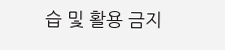습 및 활용 금지